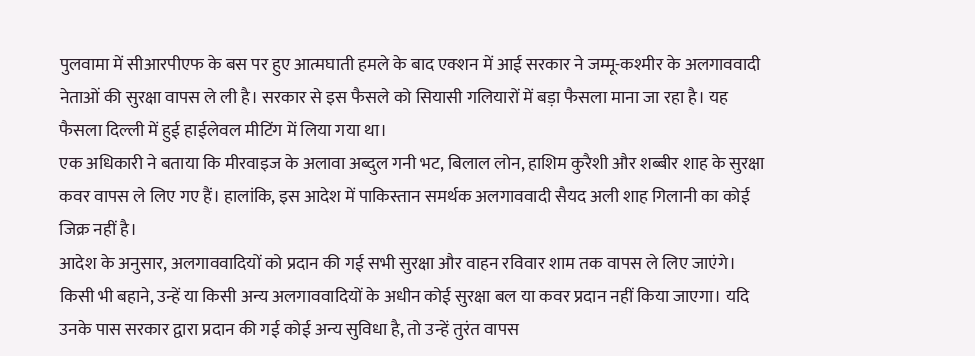पुलवामा में सीआरपीएफ के बस पर हुए आत्मघाती हमले के बाद एक्शन में आई सरकार ने जम्मू-कश्मीर के अलगाववादी नेताओं की सुरक्षा वापस ले ली है। सरकार से इस फैसले को सियासी गलियारों में बड़ा फैसला माना जा रहा है। यह फैसला दिल्ली में हुई हाईलेवल मीटिंग में लिया गया था।
एक अधिकारी ने बताया कि मीरवाइज के अलावा अब्दुल गनी भट, बिलाल लोन, हाशिम कुरैशी और शब्बीर शाह के सुरक्षा कवर वापस ले लिए गए हैं। हालांकि, इस आदेश में पाकिस्तान समर्थक अलगाववादी सैयद अली शाह गिलानी का कोई जिक्र नहीं है।
आदेश के अनुसार, अलगाववादियों को प्रदान की गई सभी सुरक्षा और वाहन रविवार शाम तक वापस ले लिए जाएंगे। किसी भी बहाने, उन्हें या किसी अन्य अलगाववादियों के अधीन कोई सुरक्षा बल या कवर प्रदान नहीं किया जाएगा। यदि उनके पास सरकार द्वारा प्रदान की गई कोई अन्य सुविधा है, तो उन्हें तुरंत वापस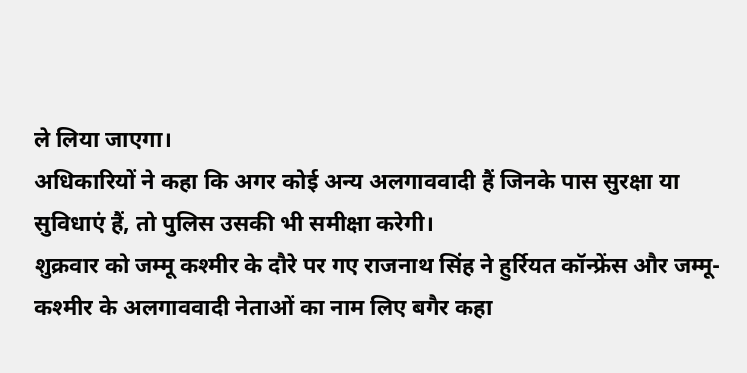ले लिया जाएगा।
अधिकारियों ने कहा कि अगर कोई अन्य अलगाववादी हैं जिनके पास सुरक्षा या सुविधाएं हैं, तो पुलिस उसकी भी समीक्षा करेगी।
शुक्रवार को जम्मू कश्मीर के दौरे पर गए राजनाथ सिंह ने हुर्रियत कॉन्फ्रेंस और जम्मू-कश्मीर के अलगाववादी नेताओं का नाम लिए बगैर कहा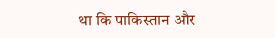था कि पाकिस्तान और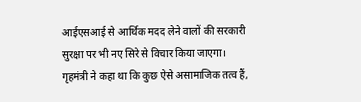आईएसआई से आर्थिक मदद लेने वालों की सरकारी सुरक्षा पर भी नए सिरे से विचार किया जाएगा।
गृहमंत्री ने कहा था कि कुछ ऐसे असामाजिक तत्व हैं,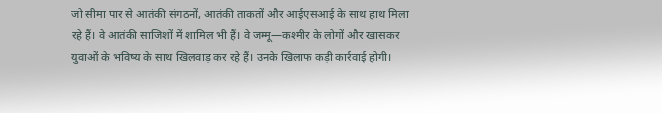जो सीमा पार से आतंकी संगठनों, आतंकी ताकतों और आईएसआई के साथ हाथ मिला रहे हैं। वे आतंकी साजिशों में शामिल भी हैं। वे जम्मू—कश्मीर के लोगों और खासकर युवाओं के भविष्य के साथ खिलवाड़ कर रहे हैं। उनके खिलाफ कड़ी कार्रवाई होगी।